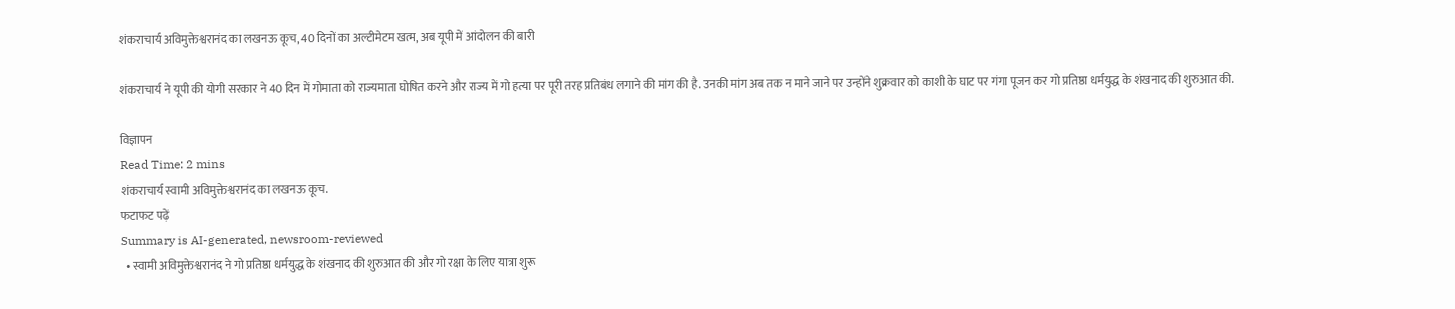शंकराचार्य अविमुक्तेश्वरानंद का लखनऊ कूच, 40 दिनों का अल्टीमेटम खत्म, अब यूपी में आंदोलन की बारी

शंकराचार्य ने यूपी की योगी सरकार ने 40 दिन में गोमाता को राज्यमाता घोषित करने और राज्य में गो हत्या पर पूरी तरह प्रतिबंध लगाने की मांग की है. उनकी मांग अब तक न माने जाने पर उन्होंने शुक्रवार को काशी के घाट पर गंगा पूजन कर गो प्रतिष्ठा धर्मयुद्ध के शंखनाद की शुरुआत की.

विज्ञापन
Read Time: 2 mins
शंकराचार्य स्वामी अविमुक्तेश्वरानंद का लखनऊ कूच.
फटाफट पढ़ें
Summary is AI-generated, newsroom-reviewed
  • स्वामी अविमुक्तेश्वरानंद ने गो प्रतिष्ठा धर्मयुद्ध के शंखनाद की शुरुआत की और गो रक्षा के लिए यात्रा शुरू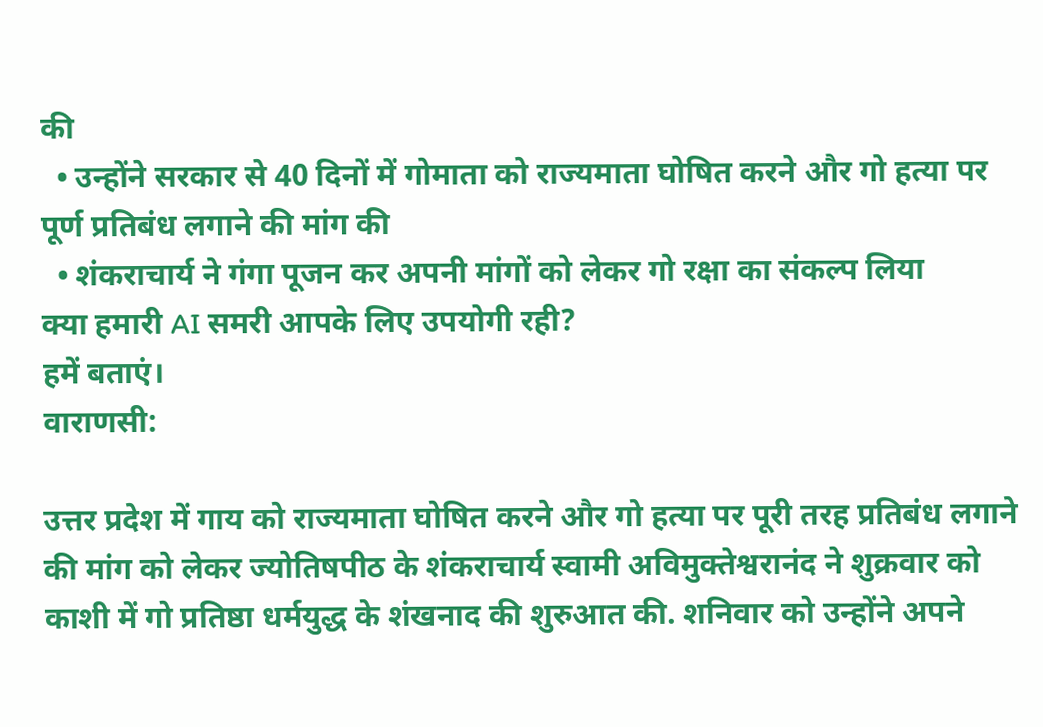की
  • उन्होंने सरकार से 40 दिनों में गोमाता को राज्यमाता घोषित करने और गो हत्या पर पूर्ण प्रतिबंध लगाने की मांग की
  • शंकराचार्य ने गंगा पूजन कर अपनी मांगों को लेकर गो रक्षा का संकल्प लिया
क्या हमारी AI समरी आपके लिए उपयोगी रही?
हमें बताएं।
वाराणसी:

उत्तर प्रदेश में गाय को राज्यमाता घोषित करने और गो हत्या पर पूरी तरह प्रतिबंध लगाने की मांग को लेकर ज्योतिषपीठ के शंकराचार्य स्वामी अविमुक्तेश्वरानंद ने शुक्रवार को काशी में गो प्रतिष्ठा धर्मयुद्ध के शंखनाद की शुरुआत की. शनिवार को उन्होंने अपने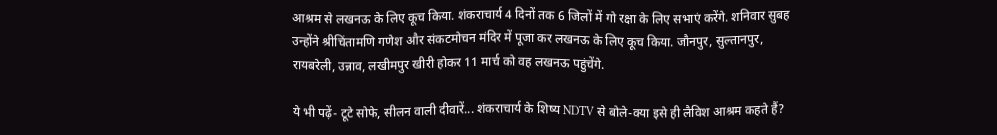आश्रम से लखनऊ के लिए कूच किया. शंकराचार्य 4 दिनों तक 6 जिलों में गो रक्षा के लिए सभाएं करेंगे. शनिवार सुबह उन्होंने श्रीचिंतामणि गणेश और संकटमोचन मंदिर में पूजा कर लखनऊ के लिए कूच किया. जौनपुर, सुल्तानपुर, रायबरेली, उन्नाव, लखीमपुर खीरी होकर 11 मार्च को वह लखनऊ पहुंचेंगे.

ये भी पढ़ें- टूटे सोफे, सीलन वाली दीवारें... शंकराचार्य के शिष्य NDTV से बोले-क्या इसे ही लैविश आश्रम कहते हैं?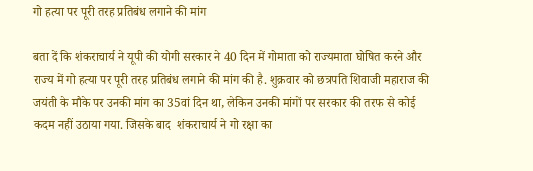गो हत्या पर पूरी तरह प्रतिबंध लगाने की मांग

बता दें कि शंकराचार्य ने यूपी की योगी सरकार ने 40 दिन में गोमाता को राज्यमाता घोषित करने और राज्य में गो हत्या पर पूरी तरह प्रतिबंध लगाने की मांग की है. शुक्रवार को छत्रपति शिवाजी महाराज की जयंती के मौके पर उनकी मांग का 35वां दिन था, लेकिन उनकी मांगों पर सरकार की तरफ से कोई कदम नहीं उठाया गया. जिसके बाद  शंकराचार्य ने गो रक्षा का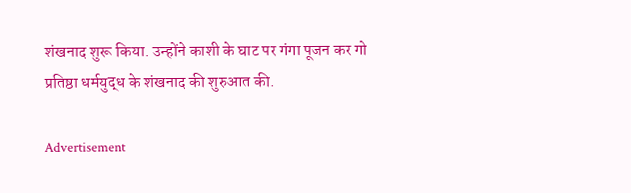शंखनाद शुरू किया. उन्होंने काशी के घाट पर गंगा पूजन कर गो प्रतिष्ठा धर्मयुद्ध के शंखनाद की शुरुआत की.

Advertisement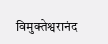विमुक्तेश्वरानंद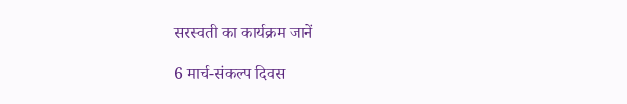सरस्वती का कार्यक्रम जानें

6 मार्च-संकल्प दिवस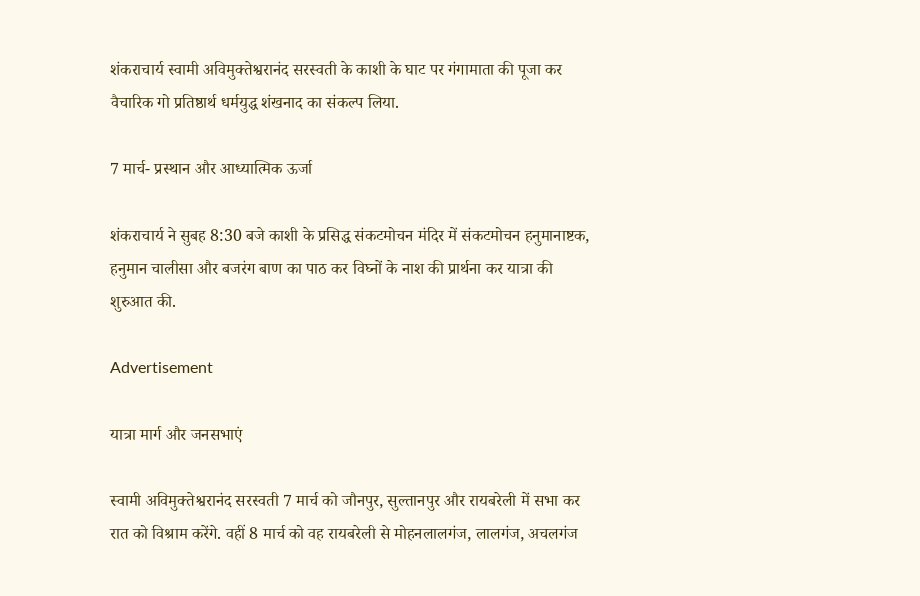शंकराचार्य स्वामी अविमुक्तेश्वरानंद सरस्वती के काशी के घाट पर गंगामाता की पूजा कर वैचारिक गो प्रतिष्ठार्थ धर्मयुद्ध शंखनाद का संकल्प लिया.

7 मार्च- प्रस्थान और आध्यात्मिक ऊर्जा

शंकराचार्य ने सुबह 8:30 बजे काशी के प्रसिद्ध संकटमोचन मंदिर में संकटमोचन हनुमानाष्टक, हनुमान चालीसा और बजरंग बाण का पाठ कर विघ्नों के नाश की प्रार्थना कर यात्रा की शुरुआत की.

Advertisement

यात्रा मार्ग और जनसभाएं

स्वामी अविमुक्तेश्वरानंद सरस्वती 7 मार्च को जौनपुर, सुल्तानपुर और रायबरेली में सभा कर रात को विश्राम करेंगे. वहीं 8 मार्च को वह रायबरेली से मोहनलालगंज, लालगंज, अचलगंज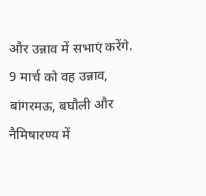और उन्नाव में सभाएं करेंगे. 9 मार्च को वह उन्नाव, बांगरमऊ, बघौली और नैमिषारण्य में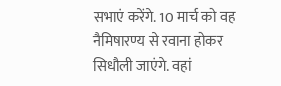सभाएं करेंगे. 10 मार्च को वह नैमिषारण्य से रवाना होकर सिधौली जाएंगे. वहां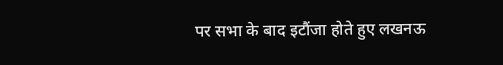पर सभा के बाद इटौंजा होते हुए लखनऊ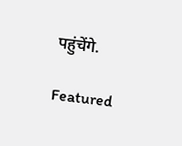पहुंचेंगे.

Featured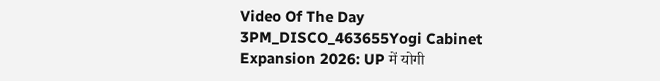Video Of The Day
3PM_DISCO_463655Yogi Cabinet Expansion 2026: UP में योगी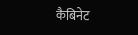कैबिनेट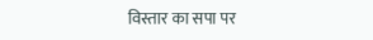विस्तार का सपा पर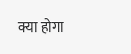क्या होगा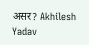असर? Akhilesh Yadav